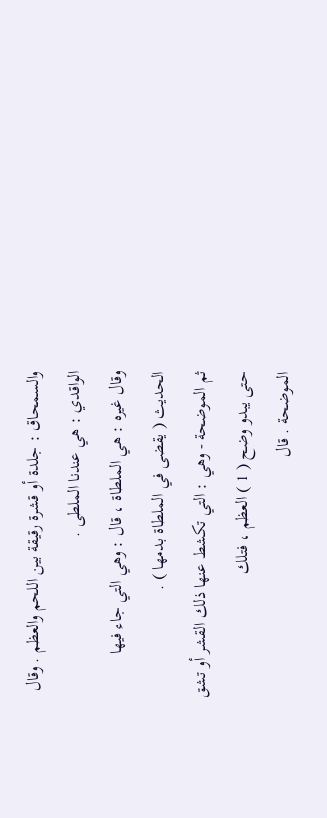والسمحاق : جلدة أو قشرة رقيقة بين اللحم والعظم . وقال الواقدي : هي عندنا الملطى .
وقال غيره : هي الملطاة ، قال : وهي التي جاء فيها الحديث ( يقضى في الملطاة بدمها ) .
ثم الموضحة - وهي : التي تكشط عنها ذلك القشر أو تشق حتى يبدو وضح ( 1 ) العظم ، فتلك
الموضحة . قال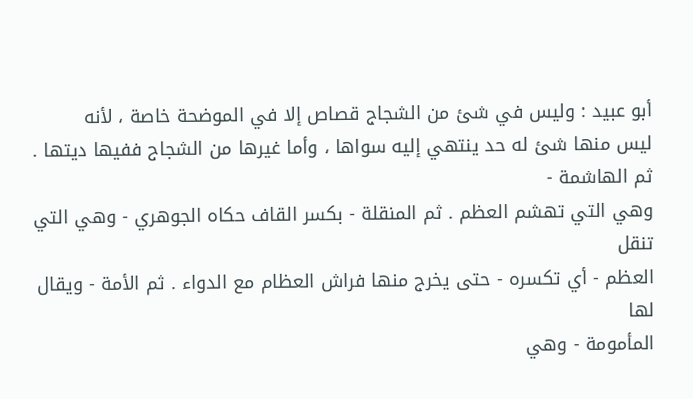أبو عبيد : وليس في شئ من الشجاج قصاص إلا في الموضحة خاصة ، لأنه
ليس منها شئ له حد ينتهي إليه سواها ، وأما غيرها من الشجاج ففيها ديتها . ثم الهاشمة -
وهي التي تهشم العظم . ثم المنقلة - بكسر القاف حكاه الجوهري - وهي التي تنقل
العظم - أي تكسره - حتى يخرج منها فراش العظام مع الدواء . ثم الأمة - ويقال لها
المأمومة - وهي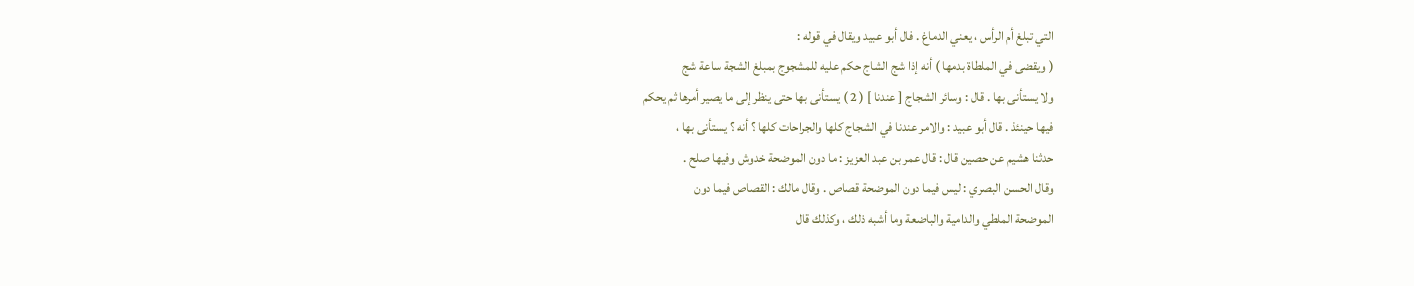التي تبلغ أم الرأس ، يعني الدماغ . فال أبو عبيد ويقال في قوله :
( ويقضى في الملطاة بدمها ) أنه إذا شج الشاج حكم عليه للمشجوج بمبلغ الشجة ساعة شج
ولا يستأنى بها . قال : وسائر الشجاج [ عندنا ] ( 2 ) يستأنى بها حتى ينظر إلى ما يصير أمرها ثم يحكم
فيها حينئذ . قال أبو عبيد : والامر عندنا في الشجاج كلها والجراحات كلها ؟ أنه ؟ يستأنى بها ،
حدثنا هشيم عن حصين قال : قال عمر بن عبد العزيز : ما دون الموضحة خدوش وفيها صلح .
وقال الحسن البصري : ليس فيما دون الموضحة قصاص . وقال مالك : القصاص فيما دون
الموضحة الملطي والدامية والباضعة وما أشبه ذلك ، وكذلك قال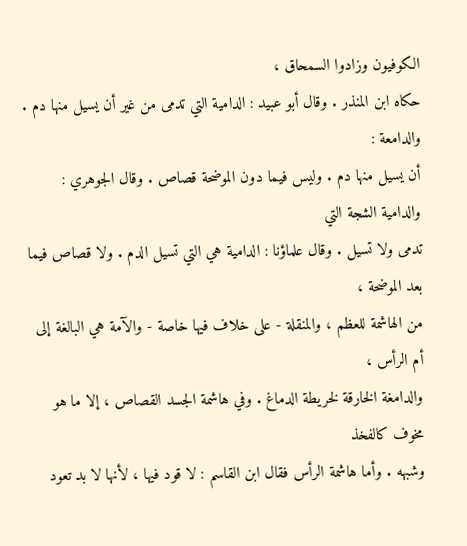الكوفيون وزادوا السمحاق ،
حكاه ابن المنذر . وقال أبو عبيد : الدامية التي تدمى من غير أن يسيل منها دم . والدامعة :
أن يسيل منها دم . وليس فيما دون الموضحة قصاص . وقال الجوهري : والدامية الشجة التي
تدمى ولا تسيل . وقال علماؤنا : الدامية هي التي تسيل الدم . ولا قصاص فيما بعد الموضحة ،
من الهاشمة للعظم ، والمنقلة - على خلاف فيها خاصة - والآمة هي البالغة إلى أم الرأس ،
والدامغة الخارقة لخريطة الدماغ . وفي هاشمة الجسد القصاص ، إلا ما هو مخوف كالفخذ
وشبهه . وأما هاشمة الرأس فقال ابن القاسم : لا قود فيها ، لأنها لا بد تعود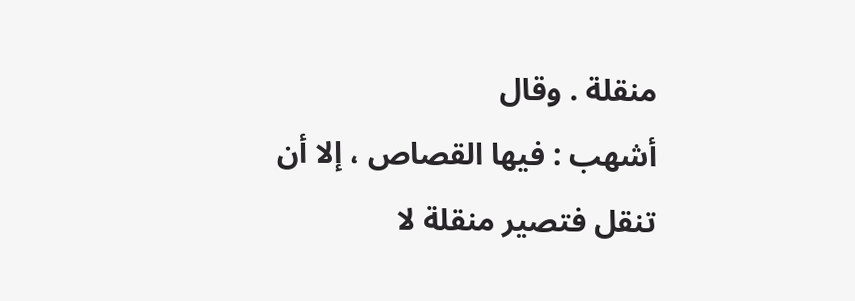منقلة . وقال
أشهب : فيها القصاص ، إلا أن تنقل فتصير منقلة لا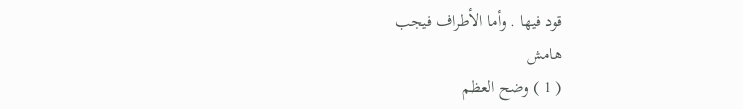قود فيها . وأما الأطراف فيجب
هامش
( 1 ) وضح العظم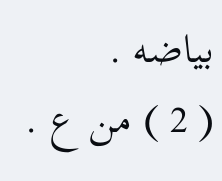بياضه .
( 2 ) من ع .